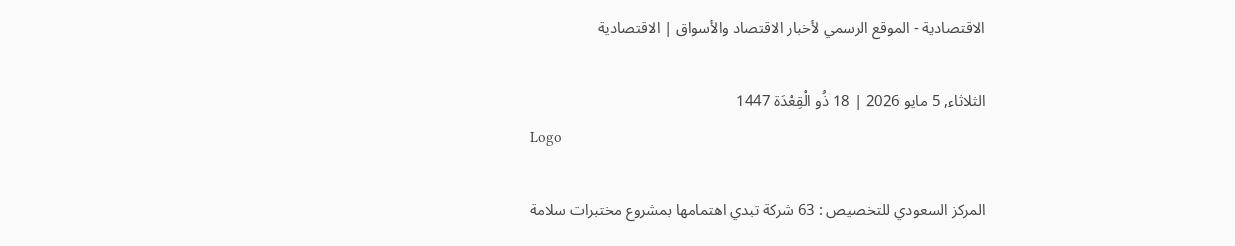الاقتصادية - الموقع الرسمي لأخبار الاقتصاد والأسواق | الاقتصادية

الثلاثاء, 5 مايو 2026 | 18 ذُو الْقِعْدَة 1447
Logo

المركز السعودي للتخصيص : 63 شركة تبدي اهتمامها بمشروع مختبرات سلامة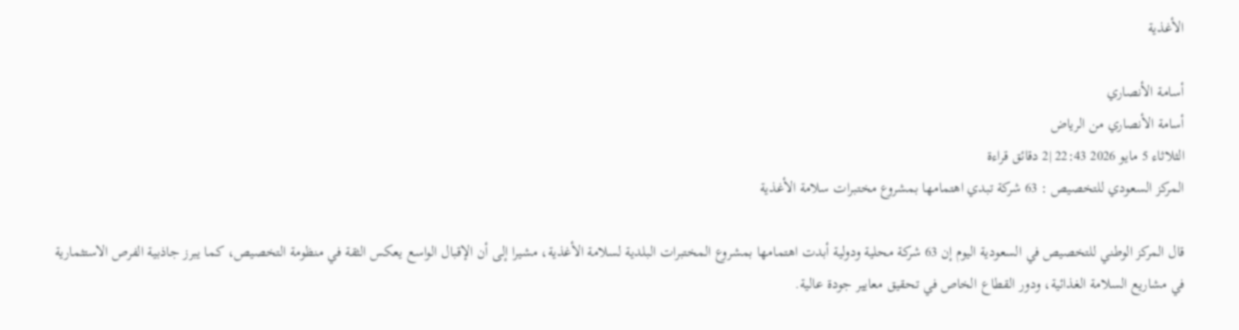الأغذية

أسامة الأنصاري
أسامة الأنصاري من الرياض
الثلاثاء 5 مايو 2026 22:43 |2 دقائق قراءة
المركز السعودي للتخصيص : 63 شركة تبدي اهتمامها بمشروع مختبرات سلامة الأغذية

قال المركز الوطني للتخصيص في السعودية اليوم إن 63 شركة محلية ودولية أبدت اهتمامها بمشروع المختبرات البلدية لسلامة الأغذية، مشيرا إلى أن الإقبال الواسع يعكس الثقة في منظومة التخصيص، كما يبرز جاذبية الفرص الاستثمارية في مشاريع السلامة الغذائية، ودور القطاع الخاص في تحقيق معايير جودة عالية.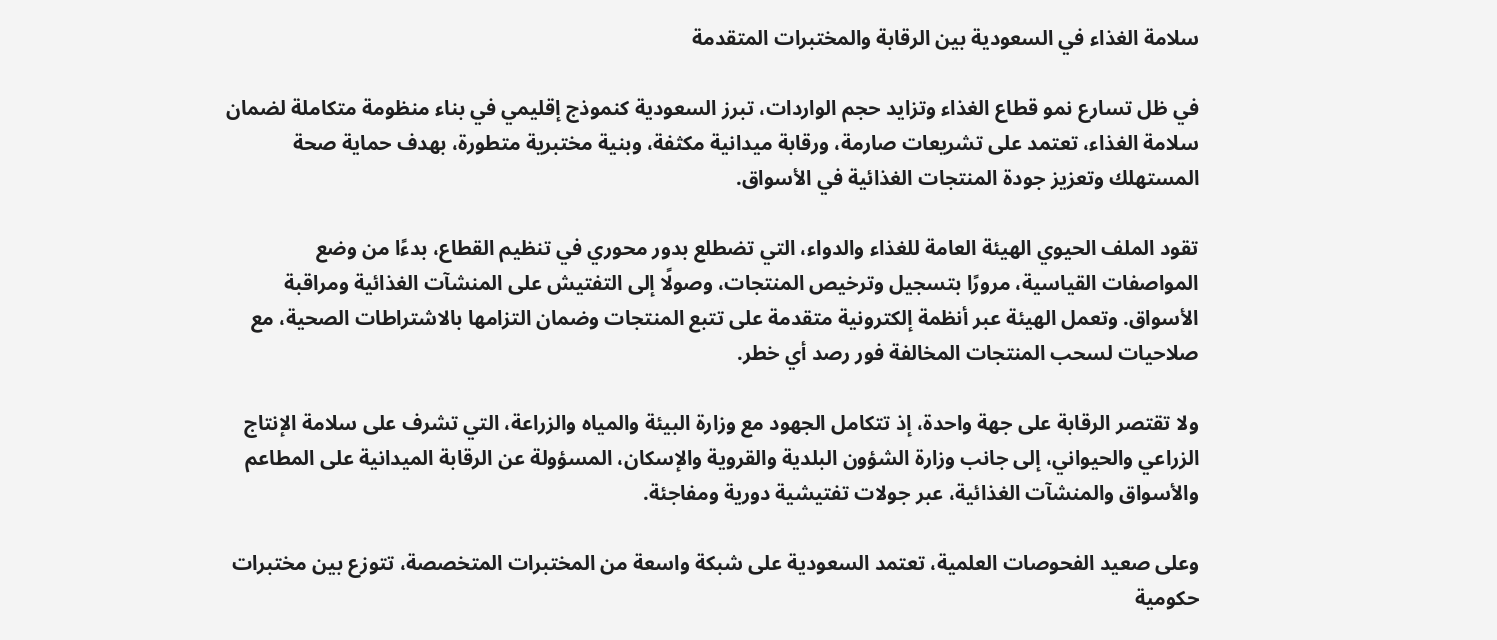سلامة الغذاء في السعودية بين الرقابة والمختبرات المتقدمة

في ظل تسارع نمو قطاع الغذاء وتزايد حجم الواردات، تبرز السعودية كنموذج إقليمي في بناء منظومة متكاملة لضمان سلامة الغذاء، تعتمد على تشريعات صارمة، ورقابة ميدانية مكثفة، وبنية مختبرية متطورة، بهدف حماية صحة المستهلك وتعزيز جودة المنتجات الغذائية في الأسواق.

تقود الملف الحيوي الهيئة العامة للغذاء والدواء، التي تضطلع بدور محوري في تنظيم القطاع، بدءًا من وضع المواصفات القياسية، مرورًا بتسجيل وترخيص المنتجات، وصولًا إلى التفتيش على المنشآت الغذائية ومراقبة الأسواق. وتعمل الهيئة عبر أنظمة إلكترونية متقدمة على تتبع المنتجات وضمان التزامها بالاشتراطات الصحية، مع صلاحيات لسحب المنتجات المخالفة فور رصد أي خطر.

ولا تقتصر الرقابة على جهة واحدة، إذ تتكامل الجهود مع وزارة البيئة والمياه والزراعة، التي تشرف على سلامة الإنتاج الزراعي والحيواني، إلى جانب وزارة الشؤون البلدية والقروية والإسكان، المسؤولة عن الرقابة الميدانية على المطاعم والأسواق والمنشآت الغذائية، عبر جولات تفتيشية دورية ومفاجئة.

وعلى صعيد الفحوصات العلمية، تعتمد السعودية على شبكة واسعة من المختبرات المتخصصة، تتوزع بين مختبرات حكومية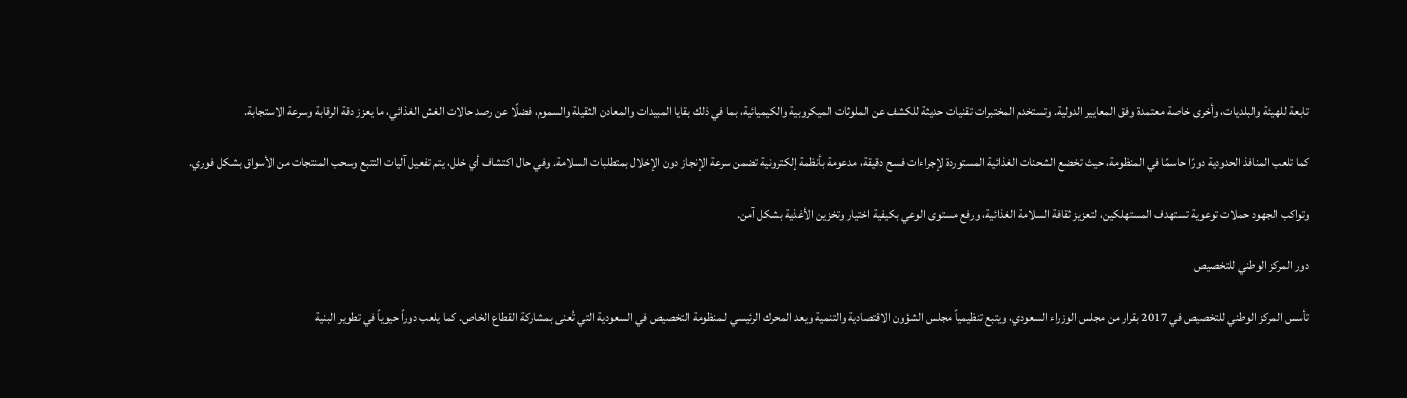تابعة للهيئة والبلديات، وأخرى خاصة معتمدة وفق المعايير الدولية. وتستخدم المختبرات تقنيات حديثة للكشف عن الملوثات الميكروبية والكيميائية، بما في ذلك بقايا المبيدات والمعادن الثقيلة والسموم، فضلًا عن رصد حالات الغش الغذائي، ما يعزز دقة الرقابة وسرعة الاستجابة.

كما تلعب المنافذ الحدودية دورًا حاسمًا في المنظومة، حيث تخضع الشحنات الغذائية المستوردة لإجراءات فسح دقيقة، مدعومة بأنظمة إلكترونية تضمن سرعة الإنجاز دون الإخلال بمتطلبات السلامة. وفي حال اكتشاف أي خلل، يتم تفعيل آليات التتبع وسحب المنتجات من الأسواق بشكل فوري.

وتواكب الجهود حملات توعوية تستهدف المستهلكين، لتعزيز ثقافة السلامة الغذائية، ورفع مستوى الوعي بكيفية اختيار وتخزين الأغذية بشكل آمن.

دور المركز الوطني للتخصيص

تأسس المركز الوطني للتخصيص في 2017 بقرار من مجلس الوزراء السعودي، ويتبع تنظيمياً مجلس الشؤون الاقتصادية والتنمية ويعد المحرك الرئيسي لـمنظومة التخصيص في السعودية التي تُعنى بمشاركة القطاع الخاص. كما يلعب دوراً حيوياً في تطوير البنية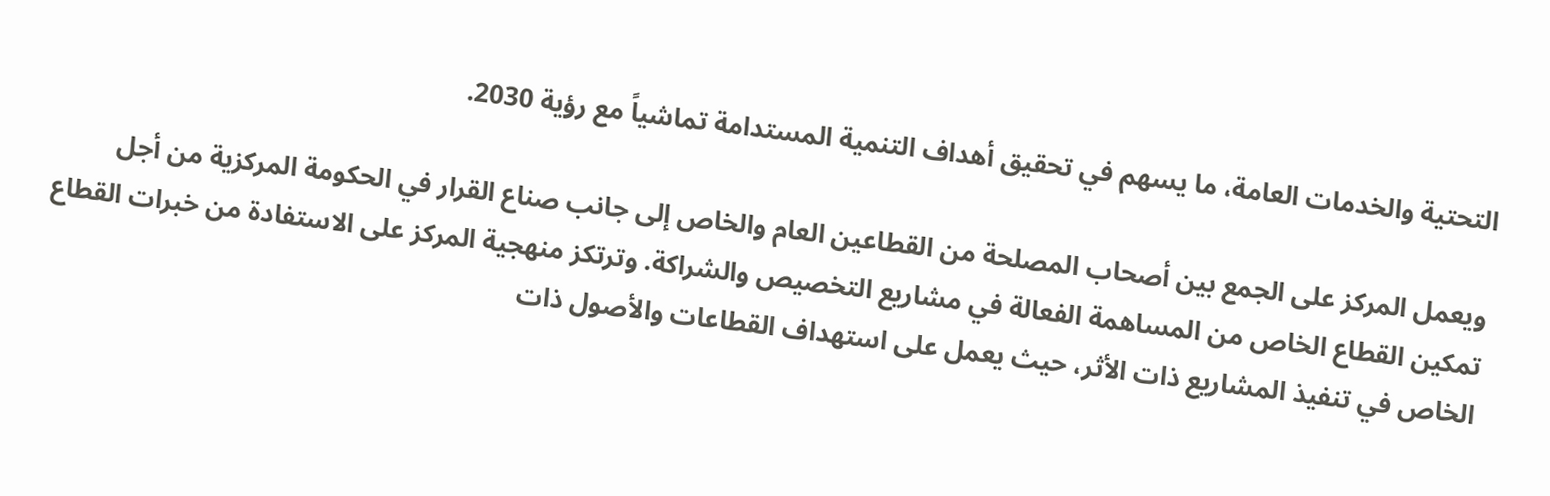التحتية والخدمات العامة، ما يسهم في تحقيق أهداف التنمية المستدامة تماشياً مع رؤية 2030.

ويعمل المركز على الجمع بين أصحاب المصلحة من القطاعين العام والخاص إلى جانب صناع القرار في الحكومة المركزية من أجل تمكين القطاع الخاص من المساهمة الفعالة في مشاريع التخصيص والشراكة. وترتكز منهجية المركز على الاستفادة من خبرات القطاع الخاص في تنفيذ المشاريع ذات الأثر، حيث يعمل على استهداف القطاعات والأصول ذات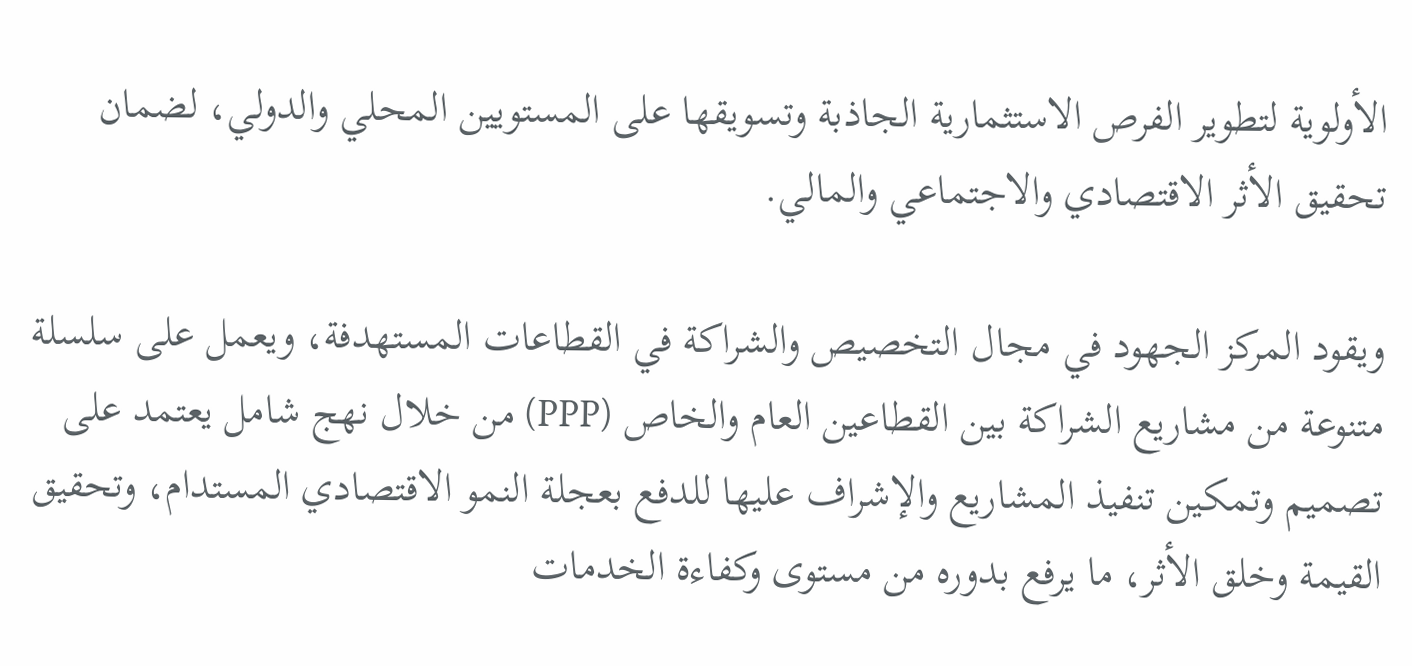الأولوية لتطوير الفرص الاستثمارية الجاذبة وتسويقها على المستويين المحلي والدولي، لضمان تحقيق الأثر الاقتصادي والاجتماعي والمالي.

ويقود المركز الجهود في مجال التخصيص والشراكة في القطاعات المستهدفة، ويعمل على سلسلة متنوعة من مشاريع الشراكة بين القطاعين العام والخاص (PPP) من خلال نهج شامل يعتمد على تصميم وتمكين تنفيذ المشاريع والإشراف عليها للدفع بعجلة النمو الاقتصادي المستدام، وتحقيق القيمة وخلق الأثر، ما يرفع بدوره من مستوى وكفاءة الخدمات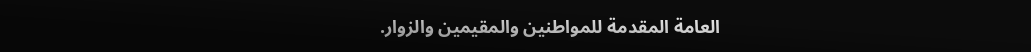العامة المقدمة للمواطنين والمقيمين والزوار.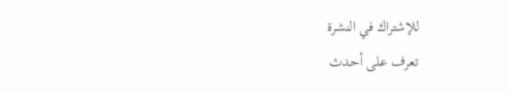للإشتراك في النشرة
تعرف على أحدث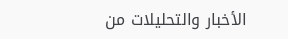الأخبار والتحليلات من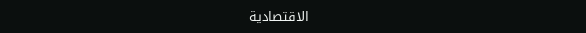الاقتصادية